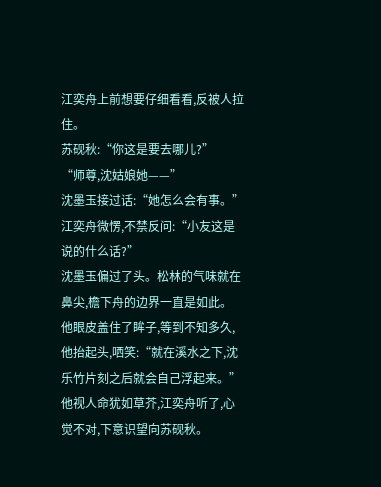江奕舟上前想要仔细看看,反被人拉住。
苏砚秋:“你这是要去哪儿?”
“师尊,沈姑娘她——”
沈墨玉接过话:“她怎么会有事。”
江奕舟微愣,不禁反问:“小友这是说的什么话?”
沈墨玉偏过了头。松林的气味就在鼻尖,檐下舟的边界一直是如此。
他眼皮盖住了眸子,等到不知多久,他抬起头,哂笑:“就在溪水之下,沈乐竹片刻之后就会自己浮起来。”
他视人命犹如草芥,江奕舟听了,心觉不对,下意识望向苏砚秋。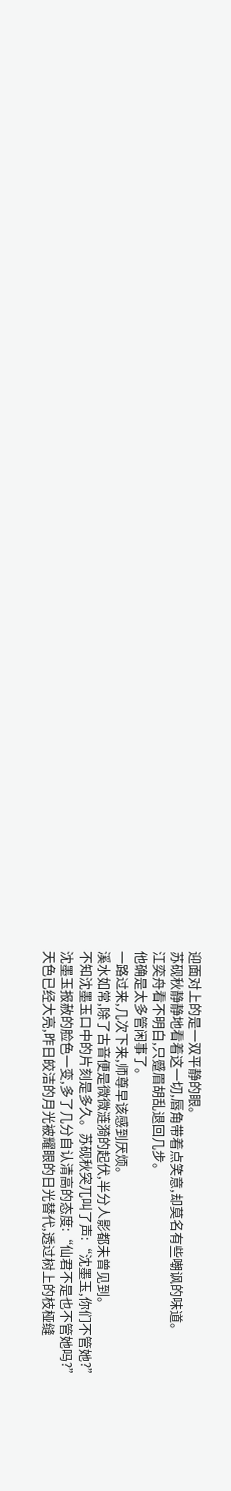迎面对上的是一双平静的眼。
苏砚秋静静地看着这一切,唇角带着点笑意,却莫名有些嘲讽的味道。
江奕舟看不明白,只蹙眉胡乱退回几步。
他确是太多管闲事了。
一路过来,几次下来,师尊早该感到厌烦。
溪水如常,除了古音便是微微涟漪的起伏,半分人影都未曾见到。
不知沈墨玉口中的片刻是多久。苏砚秋突兀叫了声:“沈墨玉,你们不管她?”
沈墨玉报赦的脸色一变,多了几分自认清高的态度:“仙君不是也不管她吗?”
天色已经大亮,昨日皎洁的月光被耀眼的日光替代,透过树上的枝桠缝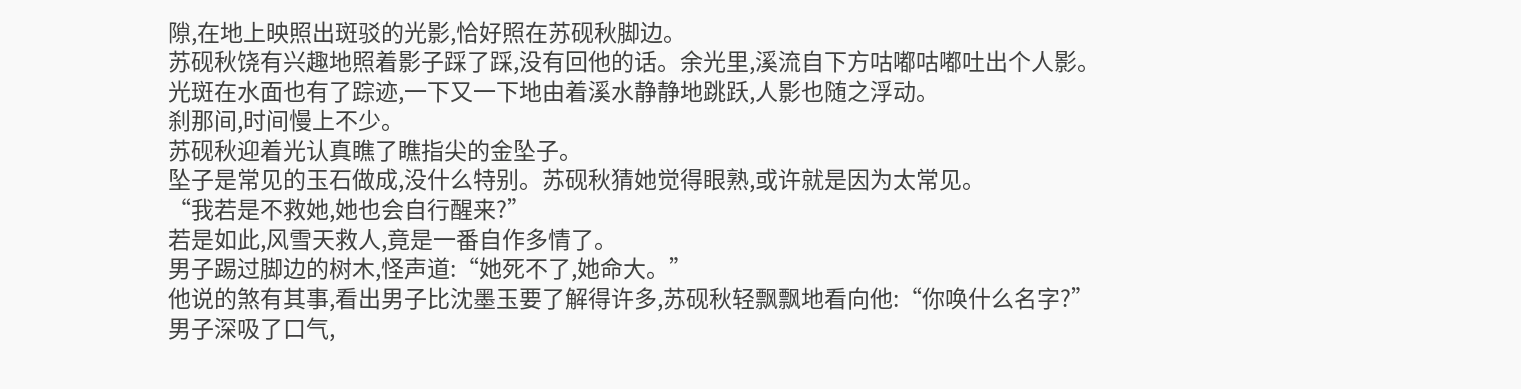隙,在地上映照出斑驳的光影,恰好照在苏砚秋脚边。
苏砚秋饶有兴趣地照着影子踩了踩,没有回他的话。余光里,溪流自下方咕嘟咕嘟吐出个人影。
光斑在水面也有了踪迹,一下又一下地由着溪水静静地跳跃,人影也随之浮动。
刹那间,时间慢上不少。
苏砚秋迎着光认真瞧了瞧指尖的金坠子。
坠子是常见的玉石做成,没什么特别。苏砚秋猜她觉得眼熟,或许就是因为太常见。
“我若是不救她,她也会自行醒来?”
若是如此,风雪天救人,竟是一番自作多情了。
男子踢过脚边的树木,怪声道:“她死不了,她命大。”
他说的煞有其事,看出男子比沈墨玉要了解得许多,苏砚秋轻飘飘地看向他:“你唤什么名字?”
男子深吸了口气,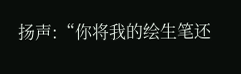扬声:“你将我的绘生笔还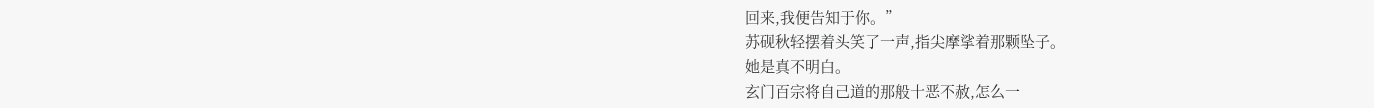回来,我便告知于你。”
苏砚秋轻摆着头笑了一声,指尖摩挲着那颗坠子。
她是真不明白。
玄门百宗将自己道的那般十恶不赦,怎么一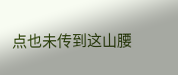点也未传到这山腰